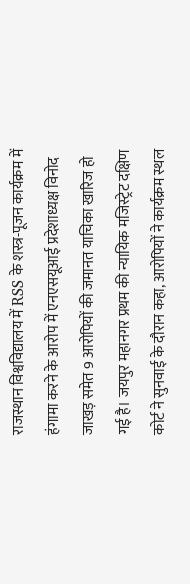राजस्थान विश्वविद्यालय में RSS के शस्त्र-पूजन कार्यक्रम में हंगामा करने के आरोप में एनएसयूआई प्रदेशाध्यक्ष विनोद जाखड़ समेत 9 आरोपियों की जमानत याचिका खारिज हो गई है। जयपुर महानगर प्रथम की न्यायिक मजिस्ट्रेट दक्षिण कोर्ट ने सुनवाई के दौरान कहा, आरोपियों ने कार्यक्रम स्थल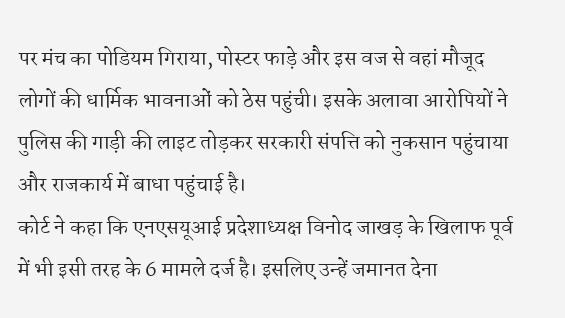पर मंच का पोडियम गिराया, पोस्टर फाड़े और इस वज से वहां मौजूद लोगों की धार्मिक भावनाओं को ठेस पहुंची। इसके अलावा आरोपियों ने पुलिस की गाड़ी की लाइट तोड़कर सरकारी संपत्ति को नुकसान पहुंचाया और राजकार्य में बाधा पहुंचाई है।
कोर्ट ने कहा कि एनएसयूआई प्रदेशाध्यक्ष विनोद जाखड़ के खिलाफ पूर्व में भी इसी तरह के 6 मामले दर्ज है। इसलिए उन्हें जमानत देना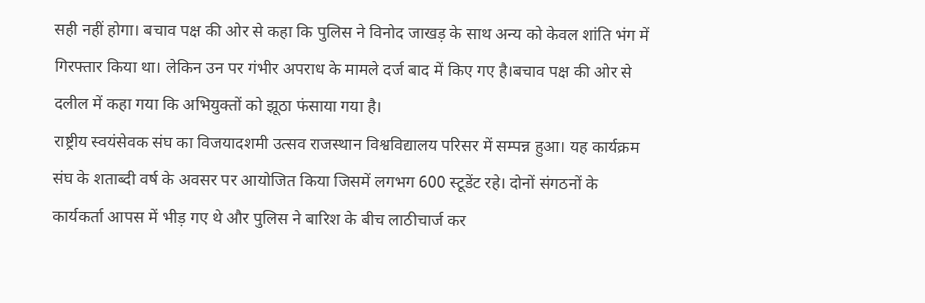सही नहीं होगा। बचाव पक्ष की ओर से कहा कि पुलिस ने विनोद जाखड़ के साथ अन्य को केवल शांति भंग में गिरफ्तार किया था। लेकिन उन पर गंभीर अपराध के मामले दर्ज बाद में किए गए है।बचाव पक्ष की ओर से दलील में कहा गया कि अभियुक्तों को झूठा फंसाया गया है।
राष्ट्रीय स्वयंसेवक संघ का विजयादशमी उत्सव राजस्थान विश्वविद्यालय परिसर में सम्पन्न हुआ। यह कार्यक्रम संघ के शताब्दी वर्ष के अवसर पर आयोजित किया जिसमें लगभग 600 स्टूडेंट रहे। दोनों संगठनों के कार्यकर्ता आपस में भीड़ गए थे और पुलिस ने बारिश के बीच लाठीचार्ज कर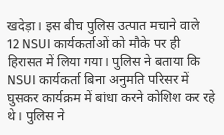खदेड़ा। इस बीच पुलिस उत्पात मचाने वाले 12 NSUI कार्यकर्ताओं को मौके पर ही हिरासत में लिया गया। पुलिस ने बताया कि NSUI कार्यकर्ता बिना अनुमति परिसर में घुसकर कार्यक्रम में बांधा करने कोशिश कर रहे थे। पुलिस ने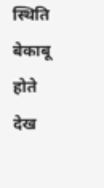स्थिति बेकाबू होते देख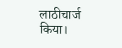लाठीचार्ज किया।